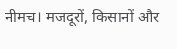नीमच। मजदूरों, किसानों और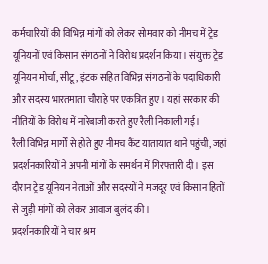कर्मचारियों की विभिन्न मांगों को लेकर सोमवार को नीमच में ट्रेड यूनियनों एवं किसान संगठनों ने विरोध प्रदर्शन किया। संयुक्त ट्रेड यूनियन मोर्चा, सीटू, इंटक सहित विभिन्न संगठनों के पदाधिकारी और सदस्य भारतमाता चौराहे पर एकत्रित हुए। यहां सरकार की नीतियों के विरोध में नारेबाजी करते हुए रैली निकाली गई।
रैली विभिन्न मार्गों से होते हुए नीमच कैंट यातायात थाने पहुंची, जहां प्रदर्शनकारियों ने अपनी मांगों के समर्थन में गिरफ्तारी दी। इस दौरान ट्रेड यूनियन नेताओं और सदस्यों ने मजदूर एवं किसान हितों से जुड़ी मांगों को लेकर आवाज बुलंद की।
प्रदर्शनकारियों ने चार श्रम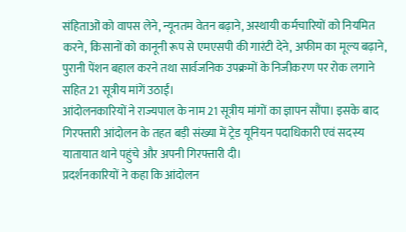संहिताओं को वापस लेने, न्यूनतम वेतन बढ़ाने, अस्थायी कर्मचारियों को नियमित करने, किसानों को कानूनी रूप से एमएसपी की गारंटी देने, अफीम का मूल्य बढ़ाने, पुरानी पेंशन बहाल करने तथा सार्वजनिक उपक्रमों के निजीकरण पर रोक लगाने सहित 21 सूत्रीय मांगें उठाईं।
आंदोलनकारियों ने राज्यपाल के नाम 21 सूत्रीय मांगों का ज्ञापन सौंपा। इसके बाद गिरफ्तारी आंदोलन के तहत बड़ी संख्या में ट्रेड यूनियन पदाधिकारी एवं सदस्य यातायात थाने पहुंचे और अपनी गिरफ्तारी दी।
प्रदर्शनकारियों ने कहा कि आंदोलन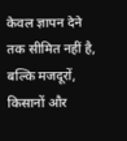केवल ज्ञापन देने तक सीमित नहीं है, बल्कि मजदूरों, किसानों और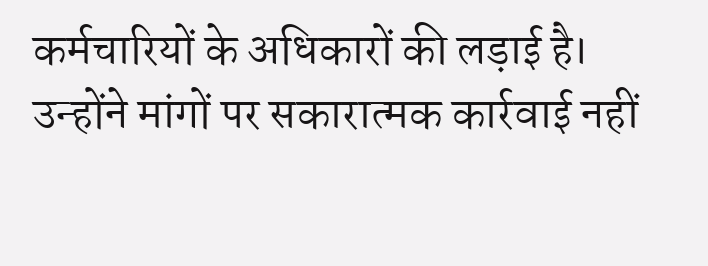कर्मचारियों के अधिकारों की लड़ाई है। उन्होंने मांगों पर सकारात्मक कार्रवाई नहीं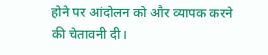होने पर आंदोलन को और व्यापक करने की चेतावनी दी।